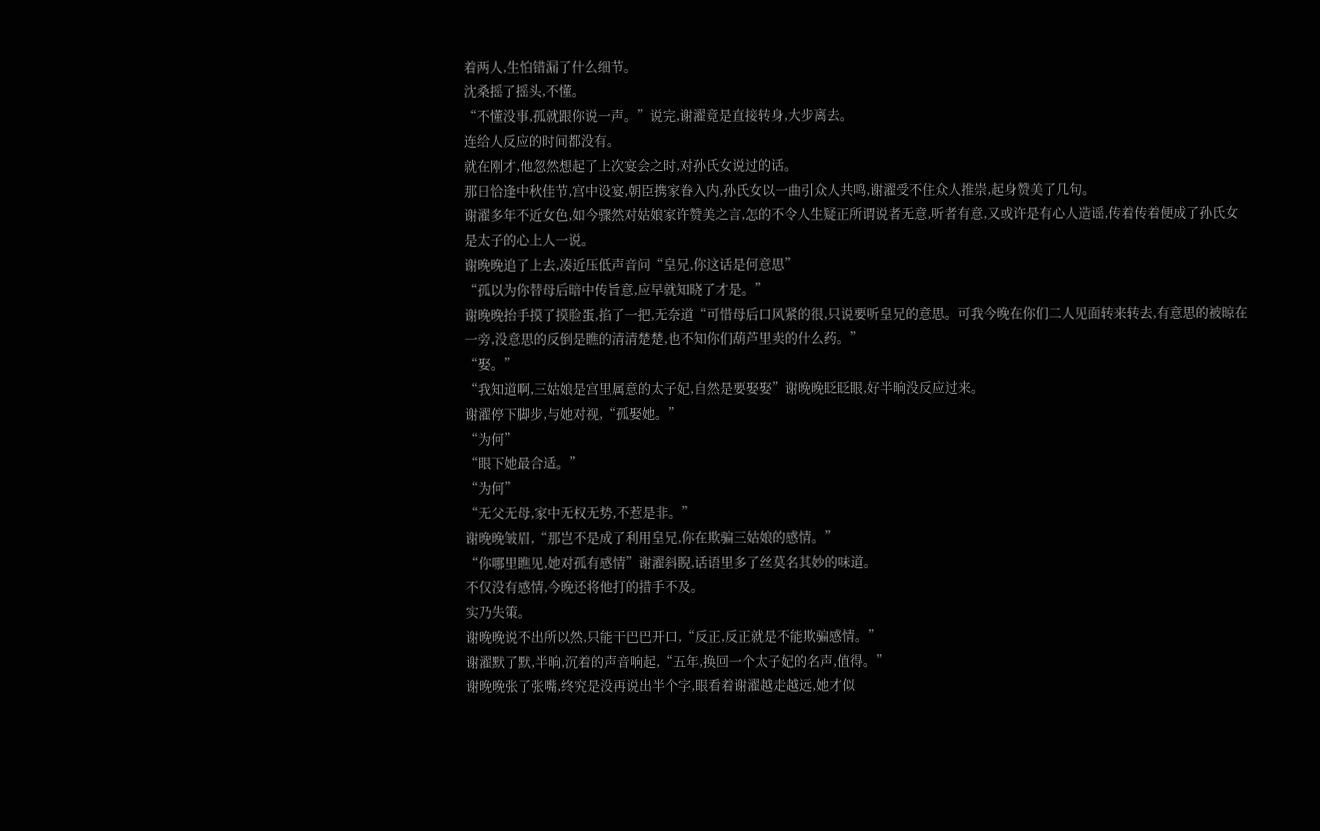着两人,生怕错漏了什么细节。
沈桑摇了摇头,不懂。
“不懂没事,孤就跟你说一声。”说完,谢濯竟是直接转身,大步离去。
连给人反应的时间都没有。
就在刚才,他忽然想起了上次宴会之时,对孙氏女说过的话。
那日恰逢中秋佳节,宫中设宴,朝臣携家眷入内,孙氏女以一曲引众人共鸣,谢濯受不住众人推崇,起身赞美了几句。
谢濯多年不近女色,如今骤然对姑娘家许赞美之言,怎的不令人生疑正所谓说者无意,听者有意,又或许是有心人造谣,传着传着便成了孙氏女是太子的心上人一说。
谢晚晚追了上去,凑近压低声音问“皇兄,你这话是何意思”
“孤以为你替母后暗中传旨意,应早就知晓了才是。”
谢晚晚抬手摸了摸脸蛋,掐了一把,无奈道“可惜母后口风紧的很,只说要听皇兄的意思。可我今晚在你们二人见面转来转去,有意思的被晾在一旁,没意思的反倒是瞧的清清楚楚,也不知你们葫芦里卖的什么药。”
“娶。”
“我知道啊,三姑娘是宫里属意的太子妃,自然是要娶娶”谢晚晚眨眨眼,好半晌没反应过来。
谢濯停下脚步,与她对视,“孤娶她。”
“为何”
“眼下她最合适。”
“为何”
“无父无母,家中无权无势,不惹是非。”
谢晚晚皱眉,“那岂不是成了利用皇兄,你在欺骗三姑娘的感情。”
“你哪里瞧见,她对孤有感情”谢濯斜睨,话语里多了丝莫名其妙的味道。
不仅没有感情,今晚还将他打的措手不及。
实乃失策。
谢晚晚说不出所以然,只能干巴巴开口,“反正,反正就是不能欺骗感情。”
谢濯默了默,半晌,沉着的声音响起,“五年,换回一个太子妃的名声,值得。”
谢晚晚张了张嘴,终究是没再说出半个字,眼看着谢濯越走越远,她才似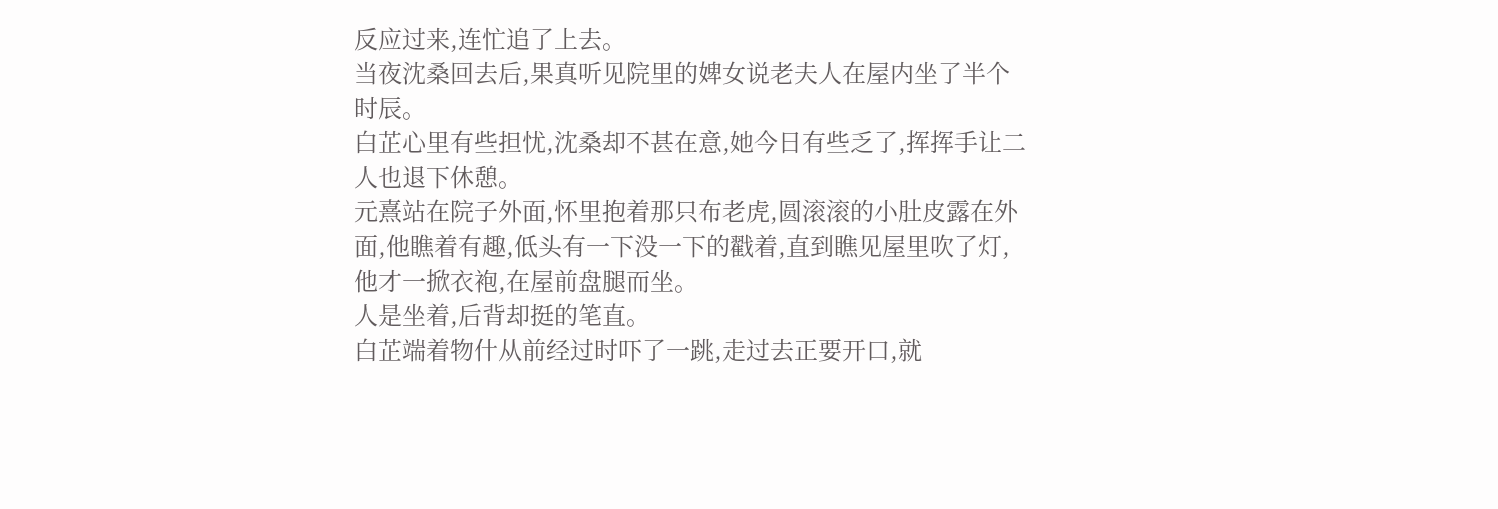反应过来,连忙追了上去。
当夜沈桑回去后,果真听见院里的婢女说老夫人在屋内坐了半个时辰。
白芷心里有些担忧,沈桑却不甚在意,她今日有些乏了,挥挥手让二人也退下休憩。
元熹站在院子外面,怀里抱着那只布老虎,圆滚滚的小肚皮露在外面,他瞧着有趣,低头有一下没一下的戳着,直到瞧见屋里吹了灯,他才一掀衣袍,在屋前盘腿而坐。
人是坐着,后背却挺的笔直。
白芷端着物什从前经过时吓了一跳,走过去正要开口,就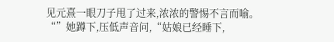见元熹一眼刀子甩了过来,浓浓的警惕不言而喻。
“”她蹲下,压低声音问,“姑娘已经睡下,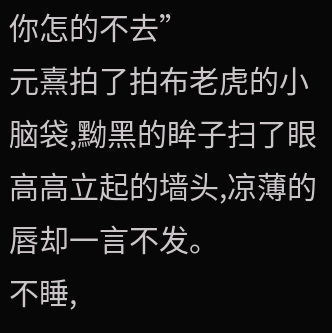你怎的不去”
元熹拍了拍布老虎的小脑袋,黝黑的眸子扫了眼高高立起的墙头,凉薄的唇却一言不发。
不睡,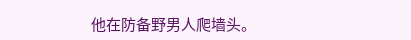他在防备野男人爬墙头。